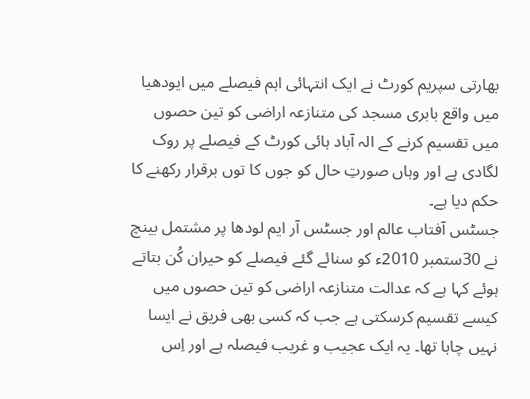بھارتی سپریم کورٹ نے ایک انتہائی اہم فیصلے میں ایودھیا میں واقع بابری مسجد کی متنازعہ اراضی کو تین حصوں میں تقسیم کرنے کے الہ آباد ہائی کورٹ کے فیصلے پر روک لگادی ہے اور وہاں صورتِ حال کو جوں کا توں برقرار رکھنے کا حکم دیا ہے۔
جسٹس آفتاب عالم اور جسٹس آر ایم لودھا پر مشتمل بینچ نے 30ستمبر 2010ء کو سنائے گئے فیصلے کو حیران کُن بتاتے ہوئے کہا ہے کہ عدالت متنازعہ اراضی کو تین حصوں میں کیسے تقسیم کرسکتی ہے جب کہ کسی بھی فریق نے ایسا نہیں چاہا تھا۔ یہ ایک عجیب و غریب فیصلہ ہے اور اِس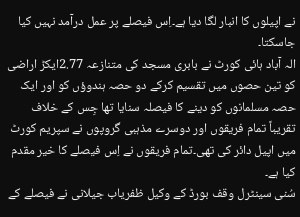نے اپیلوں کا انبار لگا دیا ہے۔اِس فیصلے پر عمل درآمد نہیں کیا جاسکتا۔
الہ آباد ہائی کورٹ نے بابری مسجد کی متنازعہ 2.77ایکڑ اراضی کو تین حصوں میں تقسیم کرکے دو حصہ ہندوؤں کو اور ایک حصہ مسلمانوں کو دینے کا فیصلہ سنایا تھا جِس کے خلاف تقریباً تمام فریقوں اور دوسرے مذہبی گروپوں نے سپریم کورٹ میں اپیل دائر کی تھی۔تمام فریقوں نے اِس فیصلے کا خیر مقدم کیا ہے۔
سُنی سینٹرل وقف بورڈ کے وکیل ظفریاب جیلانی نے فیصلے کے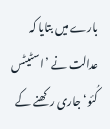بارے میں بتایا کہ عدالت نے ’اسٹیٹس کُئو‘ جاری رکھنے کے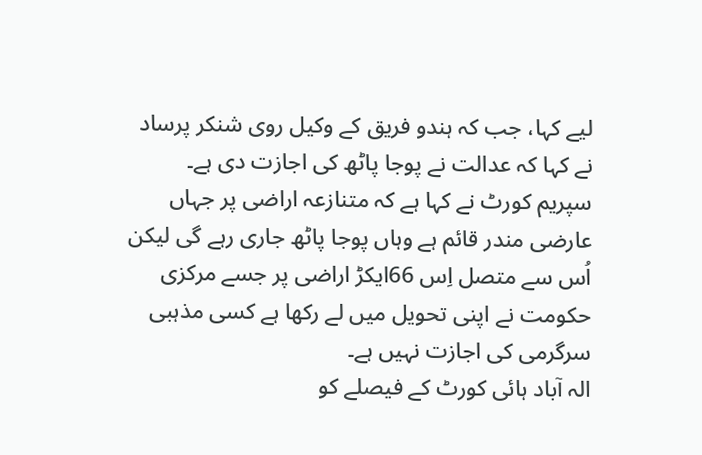لیے کہا، جب کہ ہندو فریق کے وکیل روی شنکر پرساد نے کہا کہ عدالت نے پوجا پاٹھ کی اجازت دی ہے۔
سپریم کورٹ نے کہا ہے کہ متنازعہ اراضی پر جہاں عارضی مندر قائم ہے وہاں پوجا پاٹھ جاری رہے گی لیکن اُس سے متصل اِس 66ایکڑ اراضی پر جسے مرکزی حکومت نے اپنی تحویل میں لے رکھا ہے کسی مذہبی سرگرمی کی اجازت نہیں ہے۔
الہ آباد ہائی کورٹ کے فیصلے کو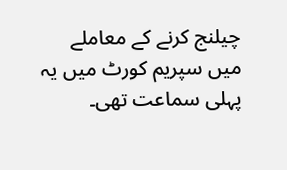چیلنج کرنے کے معاملے میں سپریم کورٹ میں یہ پہلی سماعت تھی۔